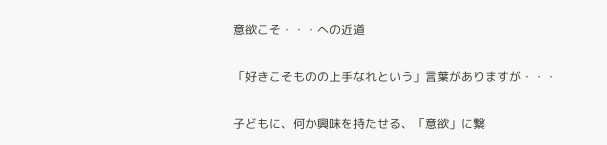意欲こそ・・・への近道

「好きこそものの上手なれという」言葉がありますが・・・

子どもに、何か興味を持たせる、「意欲」に繋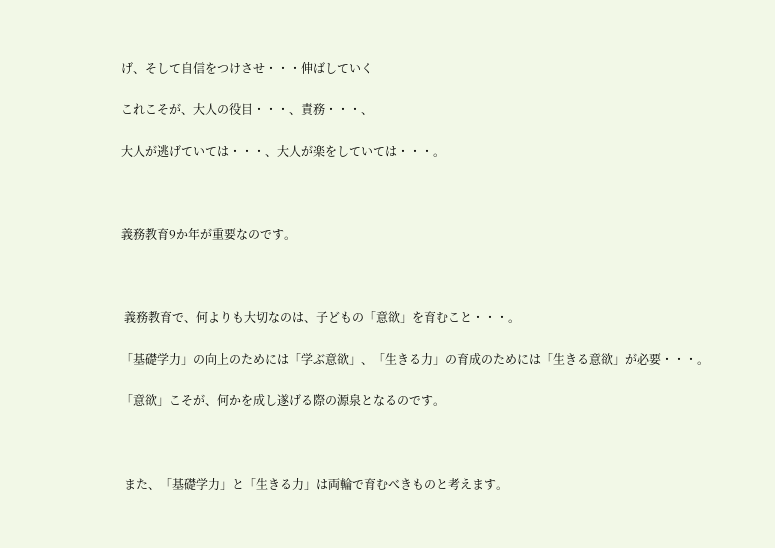げ、そして自信をつけさせ・・・伸ばしていく

これこそが、大人の役目・・・、責務・・・、

大人が逃げていては・・・、大人が楽をしていては・・・。



義務教育9か年が重要なのです。



 義務教育で、何よりも大切なのは、子どもの「意欲」を育むこと・・・。

「基礎学力」の向上のためには「学ぶ意欲」、「生きる力」の育成のためには「生きる意欲」が必要・・・。

「意欲」こそが、何かを成し遂げる際の源泉となるのです。



 また、「基礎学力」と「生きる力」は両輪で育むべきものと考えます。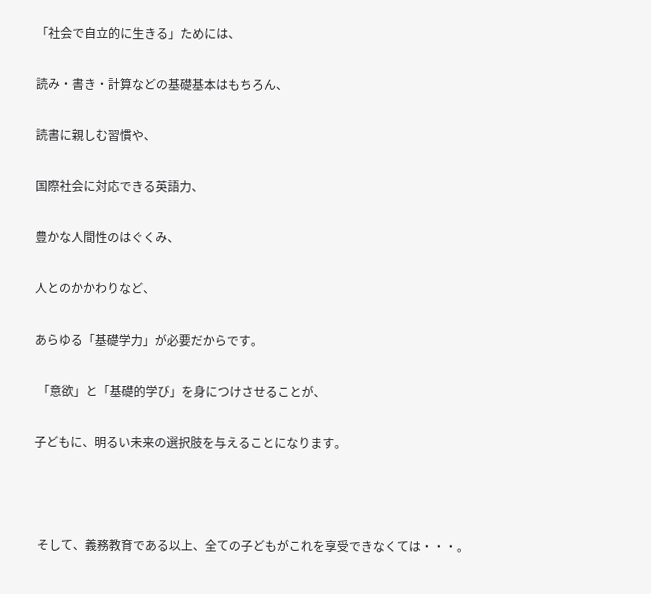「社会で自立的に生きる」ためには、

読み・書き・計算などの基礎基本はもちろん、

読書に親しむ習慣や、

国際社会に対応できる英語力、

豊かな人間性のはぐくみ、

人とのかかわりなど、

あらゆる「基礎学力」が必要だからです。

 「意欲」と「基礎的学び」を身につけさせることが、

子どもに、明るい未来の選択肢を与えることになります。



 そして、義務教育である以上、全ての子どもがこれを享受できなくては・・・。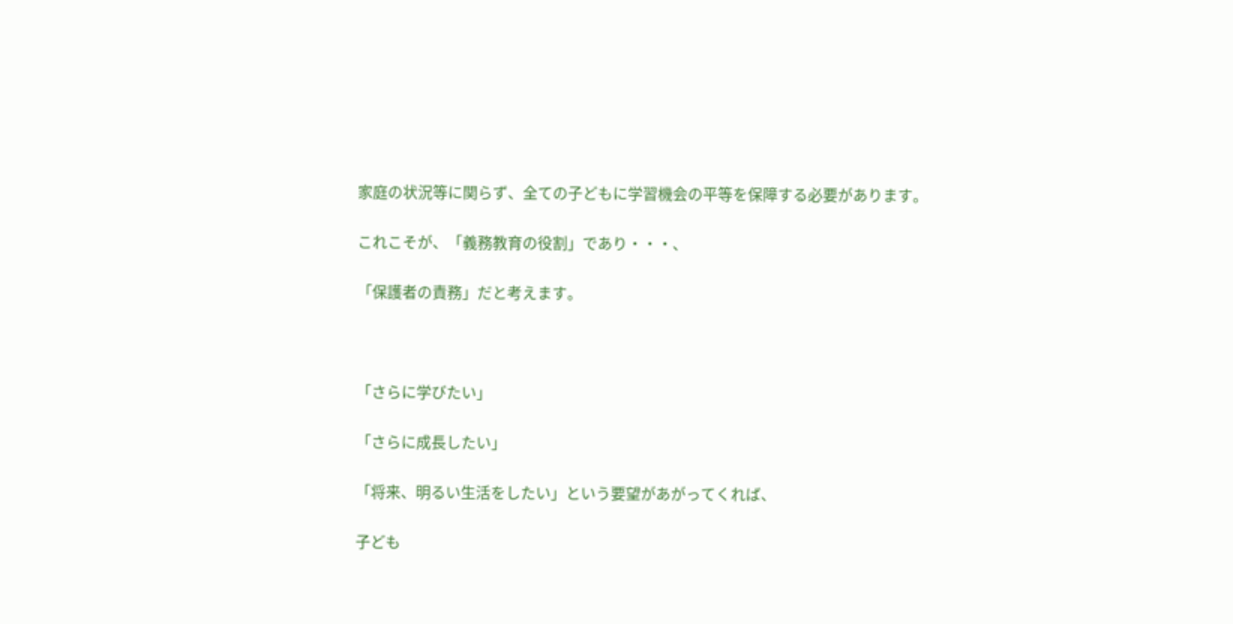家庭の状況等に関らず、全ての子どもに学習機会の平等を保障する必要があります。

これこそが、「義務教育の役割」であり・・・、

「保護者の責務」だと考えます。



「さらに学びたい」

「さらに成長したい」

「将来、明るい生活をしたい」という要望があがってくれば、

子ども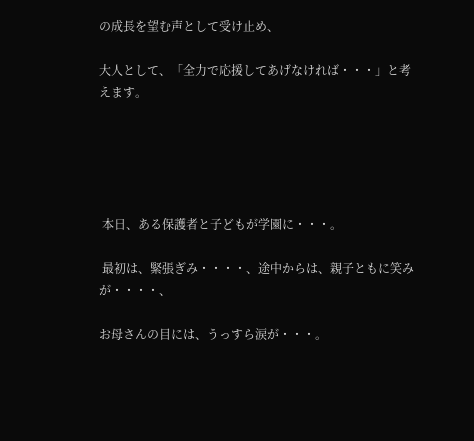の成長を望む声として受け止め、

大人として、「全力で応援してあげなければ・・・」と考えます。





 本日、ある保護者と子どもが学園に・・・。

 最初は、緊張ぎみ・・・・、途中からは、親子ともに笑みが・・・・、

お母さんの目には、うっすら涙が・・・。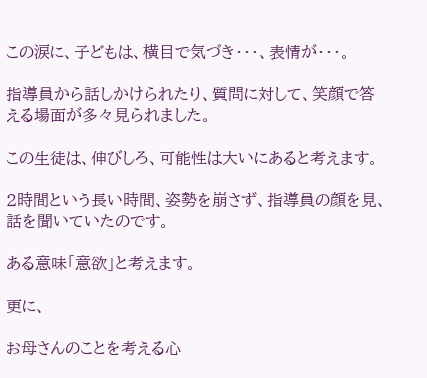この涙に、子どもは、横目で気づき・・・、表情が・・・。

指導員から話しかけられたり、質問に対して、笑顔で答える場面が多々見られました。

この生徒は、伸びしろ、可能性は大いにあると考えます。

2時間という長い時間、姿勢を崩さず、指導員の顔を見、話を聞いていたのです。

ある意味「意欲」と考えます。

更に、

お母さんのことを考える心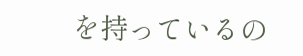を持っているの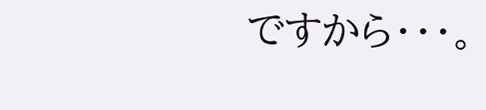ですから・・・。